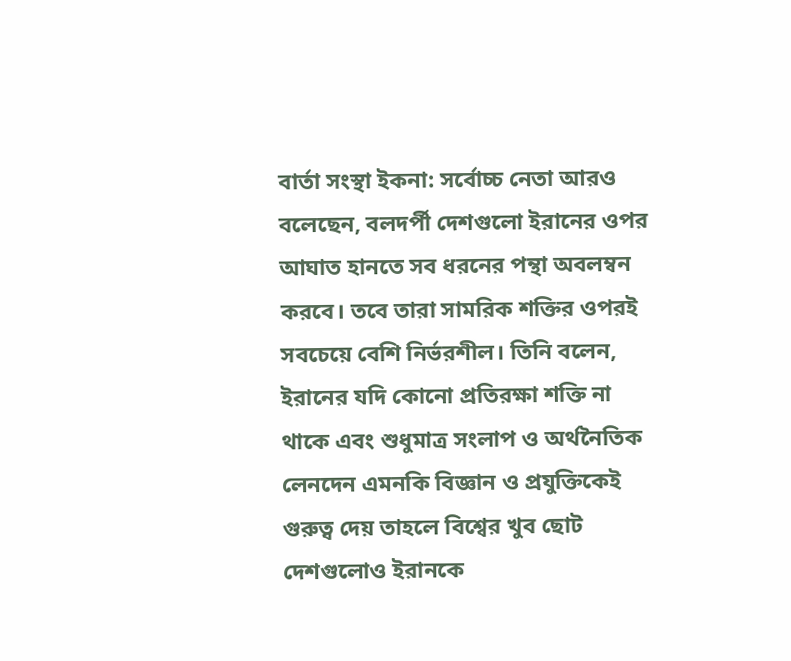বার্তা সংস্থা ইকনা: সর্বোচ্চ নেতা আরও বলেছেন, বলদর্পী দেশগুলো ইরানের ওপর আঘাত হানতে সব ধরনের পন্থা অবলম্বন করবে। তবে তারা সামরিক শক্তির ওপরই সবচেয়ে বেশি নির্ভরশীল। তিনি বলেন, ইরানের যদি কোনো প্রতিরক্ষা শক্তি না থাকে এবং শুধুমাত্র সংলাপ ও অর্থনৈতিক লেনদেন এমনকি বিজ্ঞান ও প্রযুক্তিকেই গুরুত্ব দেয় তাহলে বিশ্বের খুব ছোট দেশগুলোও ইরানকে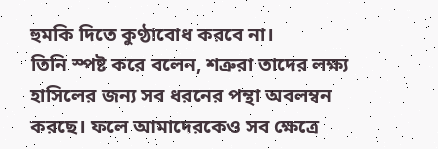হুমকি দিতে কুণ্ঠাবোধ করবে না।
তিনি স্পষ্ট করে বলেন, শত্রুরা তাদের লক্ষ্য হাসিলের জন্য সব ধরনের পন্থা অবলম্বন করছে। ফলে আমাদেরকেও সব ক্ষেত্রে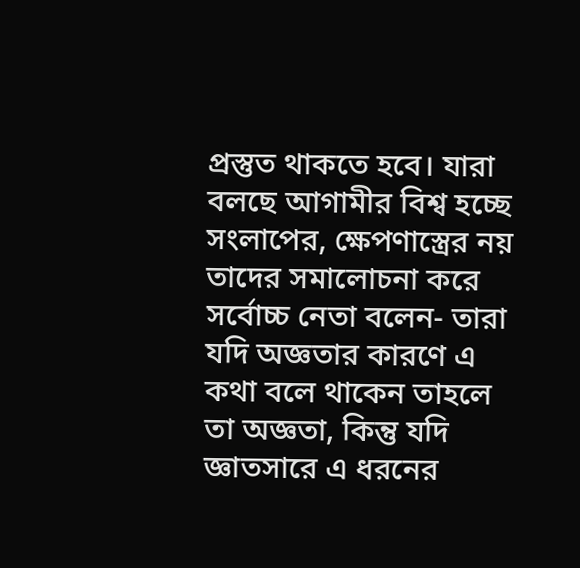প্রস্তুত থাকতে হবে। যারা বলছে আগামীর বিশ্ব হচ্ছে সংলাপের, ক্ষেপণাস্ত্রের নয় তাদের সমালোচনা করে সর্বোচ্চ নেতা বলেন- তারা যদি অজ্ঞতার কারণে এ কথা বলে থাকেন তাহলে তা অজ্ঞতা, কিন্তু যদি জ্ঞাতসারে এ ধরনের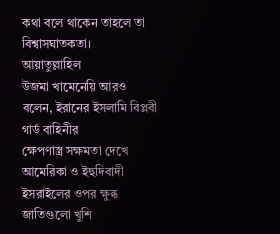কথা বলে থাকেন তাহলে তা বিশ্বাসঘাতকতা।
আয়াতুল্লাহিল
উজমা খামেনেয়ি আরও বলেন, ইরানের ইসলামি বিপ্লবী গার্ড বাহিনীর
ক্ষেপণাস্ত্র সক্ষমতা দেখে আমেরিকা ও ইহুদিবাদী ইসরাইলের ওপর ক্ষুব্ধ
জাতিগুলো খুশি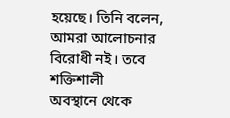হয়েছে। তিনি বলেন, আমরা আলোচনার বিরোধী নই। তবে শক্তিশালী
অবস্থানে থেকে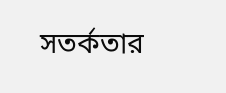সতর্কতার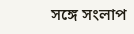সঙ্গে সংলাপ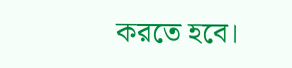করতে হবে।